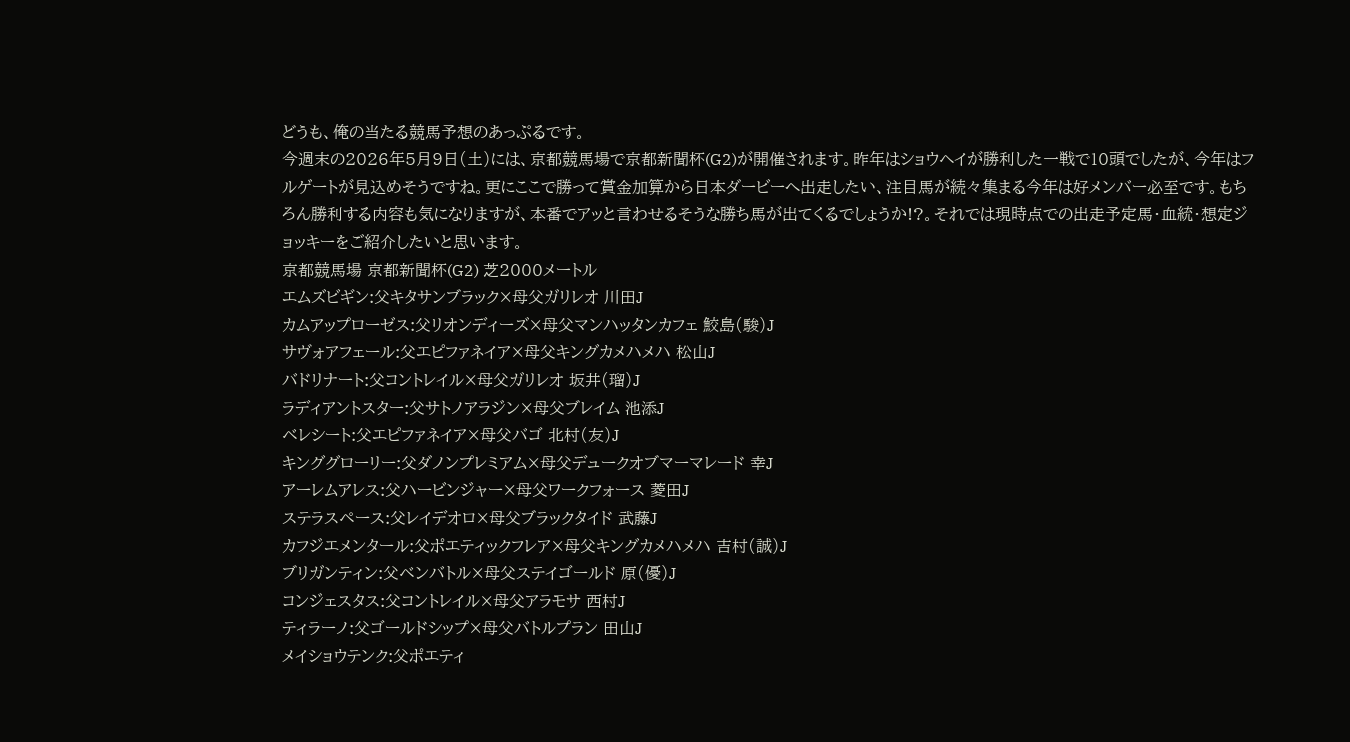どうも、俺の当たる競馬予想のあっぷるです。
今週末の2026年5月9日(土)には、京都競馬場で京都新聞杯(G2)が開催されます。昨年はショウヘイが勝利した一戦で10頭でしたが、今年はフルゲートが見込めそうですね。更にここで勝って賞金加算から日本ダービーへ出走したい、注目馬が続々集まる今年は好メンバー必至です。もちろん勝利する内容も気になりますが、本番でアッと言わせるそうな勝ち馬が出てくるでしょうか!?。それでは現時点での出走予定馬・血統・想定ジョッキーをご紹介したいと思います。
京都競馬場 京都新聞杯(G2) 芝2000メートル
エムズビギン:父キタサンブラック×母父ガリレオ 川田J
カムアップローゼス:父リオンディーズ×母父マンハッタンカフェ 鮫島(駿)J
サヴォアフェール:父エピファネイア×母父キングカメハメハ 松山J
バドリナート:父コントレイル×母父ガリレオ 坂井(瑠)J
ラディアントスター:父サトノアラジン×母父ブレイム 池添J
ベレシート:父エピファネイア×母父バゴ 北村(友)J
キンググローリー:父ダノンプレミアム×母父デュークオブマーマレード 幸J
アーレムアレス:父ハービンジャー×母父ワークフォース 菱田J
ステラスペース:父レイデオロ×母父ブラックタイド 武藤J
カフジエメンタール:父ポエティックフレア×母父キングカメハメハ 吉村(誠)J
ブリガンティン:父ベンバトル×母父ステイゴールド 原(優)J
コンジェスタス:父コントレイル×母父アラモサ 西村J
ティラーノ:父ゴールドシップ×母父バトルプラン 田山J
メイショウテンク:父ポエティ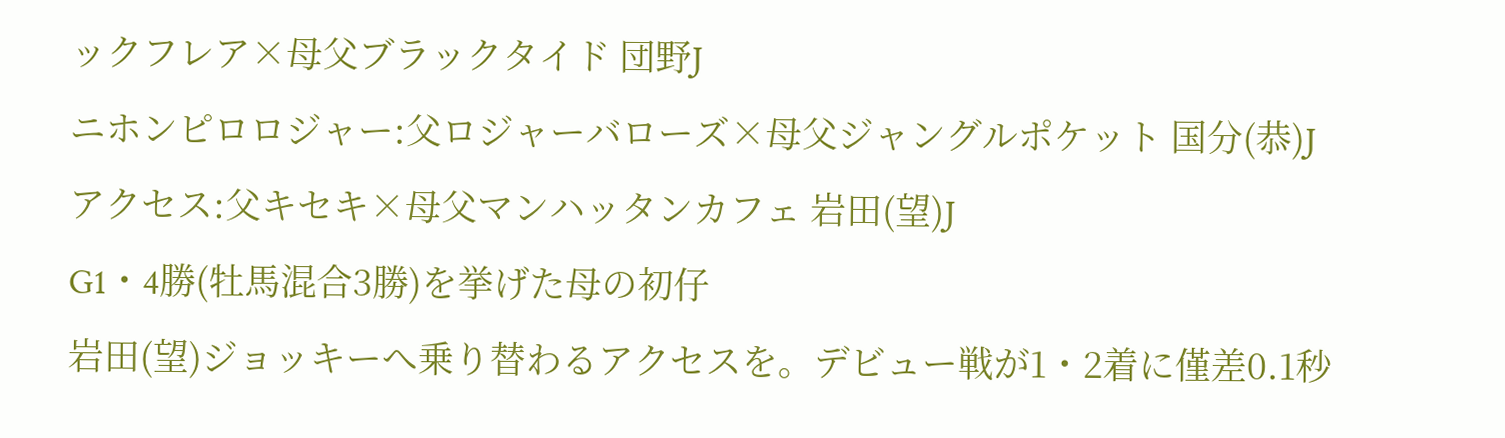ックフレア×母父ブラックタイド 団野J
ニホンピロロジャー:父ロジャーバローズ×母父ジャングルポケット 国分(恭)J
アクセス:父キセキ×母父マンハッタンカフェ 岩田(望)J
G1・4勝(牡馬混合3勝)を挙げた母の初仔
岩田(望)ジョッキーへ乗り替わるアクセスを。デビュー戦が1・2着に僅差0.1秒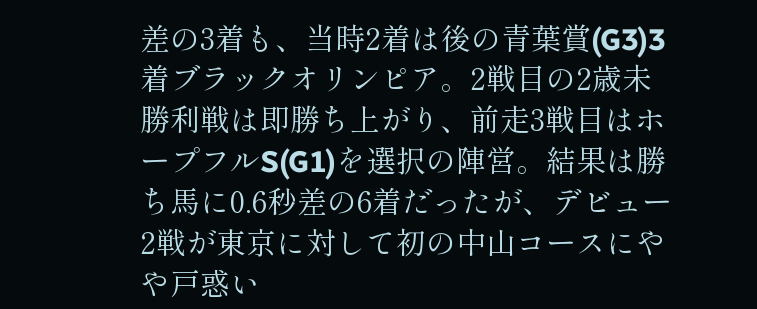差の3着も、当時2着は後の青葉賞(G3)3着ブラックオリンピア。2戦目の2歳未勝利戦は即勝ち上がり、前走3戦目はホープフルS(G1)を選択の陣営。結果は勝ち馬に0.6秒差の6着だったが、デビュー2戦が東京に対して初の中山コースにやや戸惑い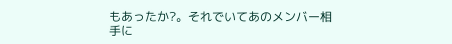もあったか?。それでいてあのメンバー相手に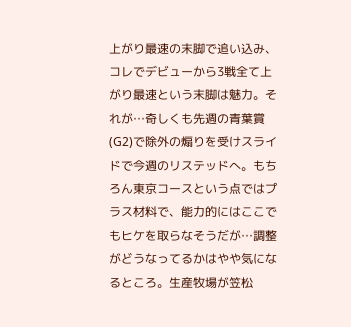上がり最速の末脚で追い込み、コレでデビューから3戦全て上がり最速という末脚は魅力。それが…奇しくも先週の青葉賞(G2)で除外の煽りを受けスライドで今週のリステッドへ。もちろん東京コースという点ではプラス材料で、能力的にはここでもヒケを取らなそうだが…調整がどうなってるかはやや気になるところ。生産牧場が笠松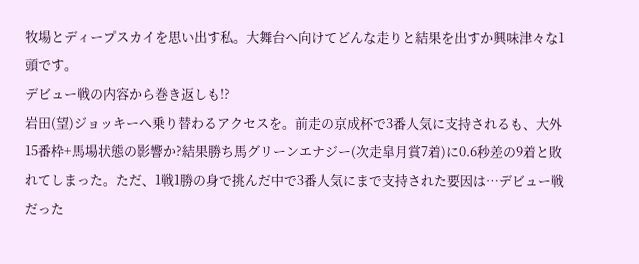牧場とディープスカイを思い出す私。大舞台へ向けてどんな走りと結果を出すか興味津々な1頭です。
デビュー戦の内容から巻き返しも!?
岩田(望)ジョッキーへ乗り替わるアクセスを。前走の京成杯で3番人気に支持されるも、大外15番枠+馬場状態の影響か?結果勝ち馬グリーンエナジー(次走皐月賞7着)に0.6秒差の9着と敗れてしまった。ただ、1戦1勝の身で挑んだ中で3番人気にまで支持された要因は…デビュー戦だった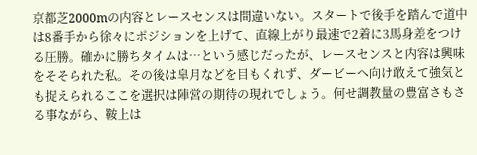京都芝2000mの内容とレースセンスは間違いない。スタートで後手を踏んで道中は8番手から徐々にポジションを上げて、直線上がり最速で2着に3馬身差をつける圧勝。確かに勝ちタイムは…という感じだったが、レースセンスと内容は興味をそそられた私。その後は皐月などを目もくれず、ダービーへ向け敢えて強気とも捉えられるここを選択は陣営の期待の現れでしょう。何せ調教量の豊富さもさる事ながら、鞍上は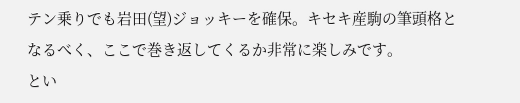テン乗りでも岩田(望)ジョッキーを確保。キセキ産駒の筆頭格となるべく、ここで巻き返してくるか非常に楽しみです。
とい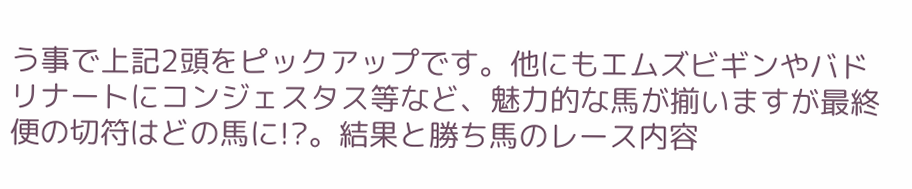う事で上記2頭をピックアップです。他にもエムズビギンやバドリナートにコンジェスタス等など、魅力的な馬が揃いますが最終便の切符はどの馬に!?。結果と勝ち馬のレース内容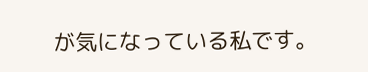が気になっている私です。